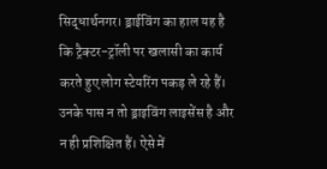सिद्धार्थनगर। ड्राईविंग का हाल यह है कि ट्रैक्टर-ट्रॉली पर खलासी का कार्य करते हुए लोग स्टेयरिंग पकड़ ले रहे हैं। उनके पास न तो ड्राइविंग लाइसेंस है और न ही प्रशिक्षित हैं। ऐसे में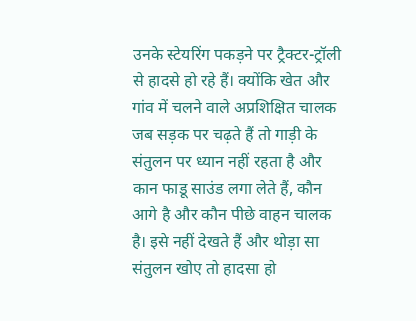उनके स्टेयरिंग पकड़ने पर ट्रैक्टर-ट्रॉली से हादसे हो रहे हैं। क्योंकि खेत और गांव में चलने वाले अप्रशिक्षित चालक जब सड़क पर चढ़ते हैं तो गाड़ी के संतुलन पर ध्यान नहीं रहता है और कान फाडू साउंड लगा लेते हैं, कौन आगे है और कौन पीछे वाहन चालक है। इसे नहीं देखते हैं और थोड़ा सा संतुलन खोए तो हादसा हो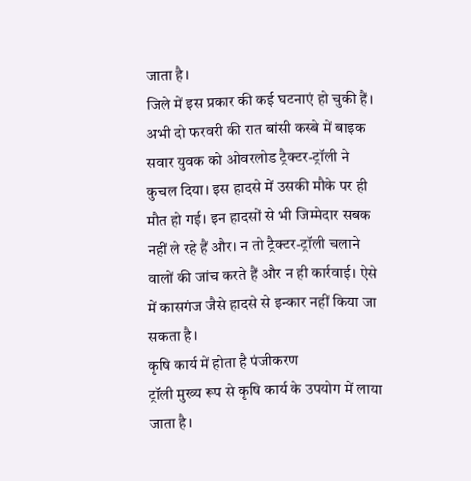जाता है।
जिले में इस प्रकार की कई घटनाएं हो चुकी हैं। अभी दो फरवरी की रात बांसी कस्बे में बाइक सवार युवक को ओवरलोड ट्रैक्टर-ट्रॉली ने कुचल दिया। इस हादसे में उसकी मौके पर ही मौत हो गई। इन हादसों से भी जिम्मेदार सबक नहीं ले रहे हैं और। न तो ट्रैक्टर-ट्रॉली चलाने वालों की जांच करते हैं और न ही कार्रवाई। ऐसे में कासगंज जैसे हादसे से इन्कार नहीं किया जा सकता है।
कृषि कार्य में होता है पंजीकरण
ट्रॉली मुख्य रूप से कृषि कार्य के उपयोग में लाया जाता है।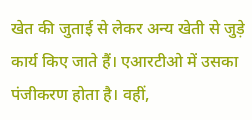खेत की जुताई से लेकर अन्य खेती से जुड़े कार्य किए जाते हैं। एआरटीओ में उसका पंजीकरण होता है। वहीं,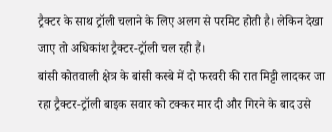ट्रैक्टर के साथ ट्रॉली चलाने के लिए अलग से परमिट होती है। लेकिन देखा जाए तो अधिकांश ट्रैक्टर-ट्रॉली चल रही हैं।
बांसी कोतवाली क्षेत्र के बांसी कस्बे में दो फरवरी की रात मिट्टी लादकर जा रहा ट्रैक्टर-ट्रॉली बाइक सवार को टक्कर मार दी और गिरने के बाद उसे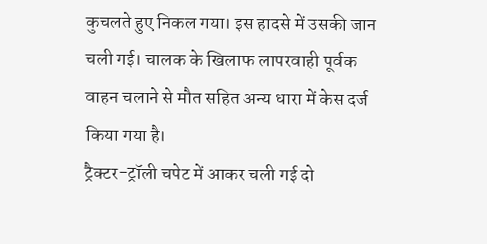कुचलते हुए निकल गया। इस हादसे में उसकी जान चली गई। चालक के खिलाफ लापरवाही पूर्वक वाहन चलाने से मौत सहित अन्य धारा में केस दर्ज किया गया है।
ट्रैक्टर-ट्रॉली चपेट में आकर चली गई दो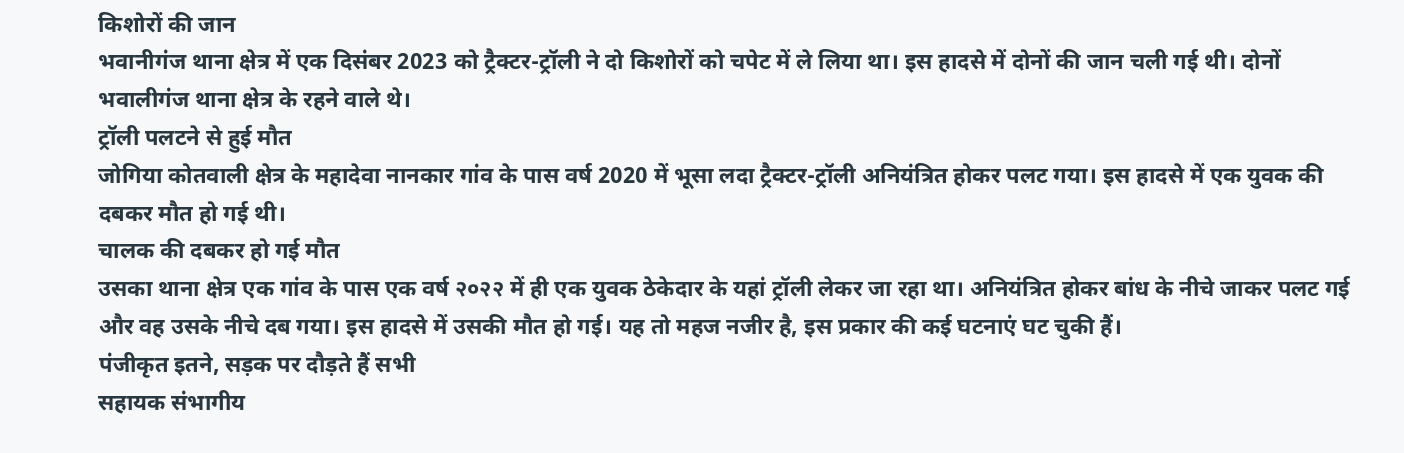किशोरों की जान
भवानीगंज थाना क्षेत्र में एक दिसंबर 2023 को ट्रैक्टर-ट्रॉली ने दो किशोरों को चपेट में ले लिया था। इस हादसे में दोनों की जान चली गई थी। दोनों भवालीगंज थाना क्षेत्र के रहने वाले थे।
ट्रॉली पलटने से हुई मौत
जोगिया कोतवाली क्षेत्र के महादेवा नानकार गांव के पास वर्ष 2020 में भूसा लदा ट्रैक्टर-ट्रॉली अनियंत्रित होकर पलट गया। इस हादसे में एक युवक की दबकर मौत हो गई थी।
चालक की दबकर हो गई मौत
उसका थाना क्षेत्र एक गांव के पास एक वर्ष २०२२ में ही एक युवक ठेकेदार के यहां ट्रॉली लेकर जा रहा था। अनियंत्रित होकर बांध के नीचे जाकर पलट गई और वह उसके नीचे दब गया। इस हादसे में उसकी मौत हो गई। यह तो महज नजीर है, इस प्रकार की कई घटनाएं घट चुकी हैं।
पंजीकृत इतने, सड़क पर दौड़ते हैं सभी
सहायक संभागीय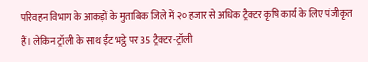परिवहन विभाग के आकड़ों के मुताबिक जिले में २० हजार से अधिक ट्रैक्टर कृषि कार्य के लिए पंजीकृत हैं। लेकिन ट्रॉली के साथ ईंट भट्ठे पर 35 ट्रैक्टर-ट्रॉली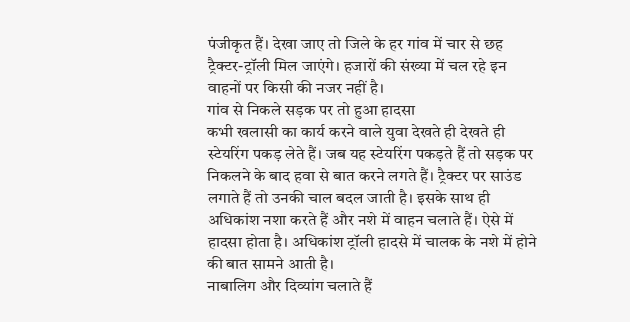पंजीकृत हैं। देखा जाए तो जिले के हर गांव में चार से छह ट्रैक्टर-ट्रॉली मिल जाएंगे। हजारों की संख्या में चल रहे इन वाहनों पर किसी की नजर नहीं है।
गांव से निकले सड़क पर तो हुआ हादसा
कभी खलासी का कार्य करने वाले युवा देखते ही देखते ही स्टेयरिंग पकड़ लेते हैं। जब यह स्टेयरिंग पकड़ते हैं तो सड़क पर निकलने के बाद हवा से बात करने लगते हैं। ट्रैक्टर पर साउंड लगाते हैं तो उनकी चाल बदल जाती है। इसके साथ ही अधिकांश नशा करते हैं और नशे में वाहन चलाते हैं। ऐसे में हादसा होता है। अधिकांश ट्रॉली हादसे में चालक के नशे में होने की बात सामने आती है।
नाबालिग और दिव्यांग चलाते हैं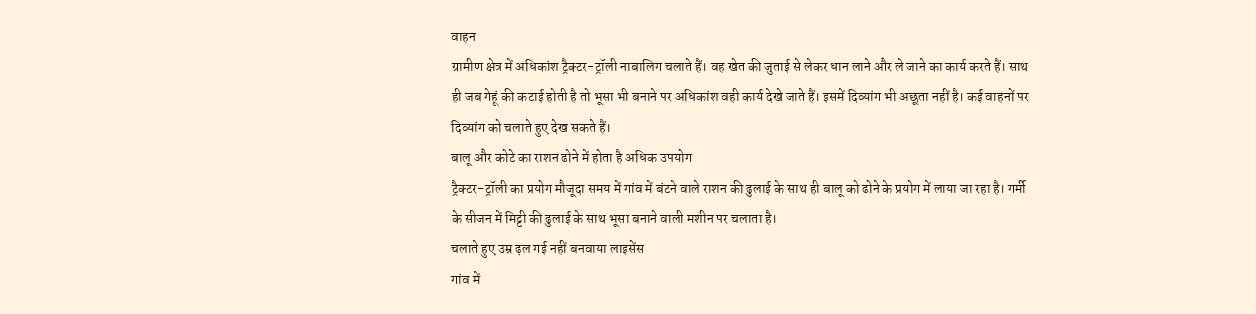वाहन
ग्रामीण क्षेत्र में अधिकांश ट्रैक्टर-ट्रॉली नाबालिग चलाते हैं। वह खेत की जुताई से लेकर धान लाने और ले जाने का कार्य करते हैं। साथ ही जब गेहूं की कटाई होती है तो भूसा भी बनाने पर अधिकांश वही कार्य देखे जाते हैं। इसमें दिव्यांग भी अछूता नहीं है। कई वाहनों पर दिव्यांग को चलाते हुए देख सकते हैं।
बालू और कोटे का राशन ढोने में होता है अधिक उपयोग
ट्रैक्टर-ट्रॉली का प्रयोग मौजूदा समय में गांव में बंटने वाले राशन की ढुलाई के साथ ही बालू को ढोने के प्रयोग में लाया जा रहा है। गर्मी के सीजन में मिट्टी की ढुलाई के साथ भूसा बनाने वाली मशीन पर चलाता है।
चलाते हुए उम्र ढ़ल गई नहीं बनवाया लाइसेंस
गांव में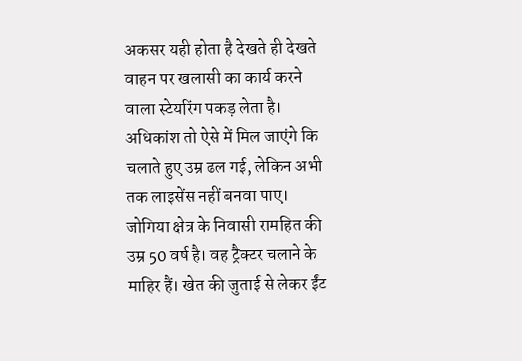अकसर यही होता है देखते ही देखते वाहन पर खलासी का कार्य करने वाला स्टेयरिंग पकड़ लेता है। अधिकांश तो ऐसे में मिल जाएंगे कि चलाते हुए उम्र ढल गई, लेकिन अभी तक लाइसेंस नहीं बनवा पाए। जोगिया क्षेत्र के निवासी रामहित की उम्र 50 वर्ष है। वह ट्रैक्टर चलाने के माहिर हैं। खेत की जुताई से लेकर ईंट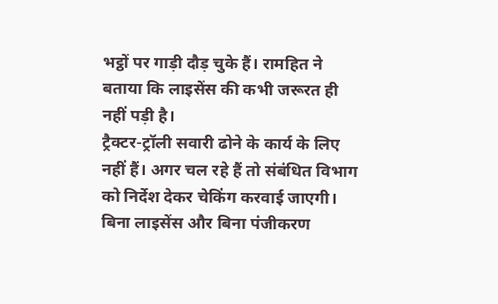भट्ठों पर गाड़ी दौड़ चुके हैं। रामहित ने बताया कि लाइसेंस की कभी जरूरत ही नहीं पड़ी है।
ट्रैक्टर-ट्रॉली सवारी ढोने के कार्य के लिए नहीं हैं। अगर चल रहे हैं तो संबंधित विभाग को निर्देश देकर चेकिंग करवाई जाएगी। बिना लाइसेंस और बिना पंजीकरण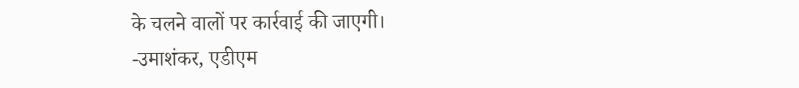के चलने वालों पर कार्रवाई की जाएगी।
-उमाशंकर, एडीएम